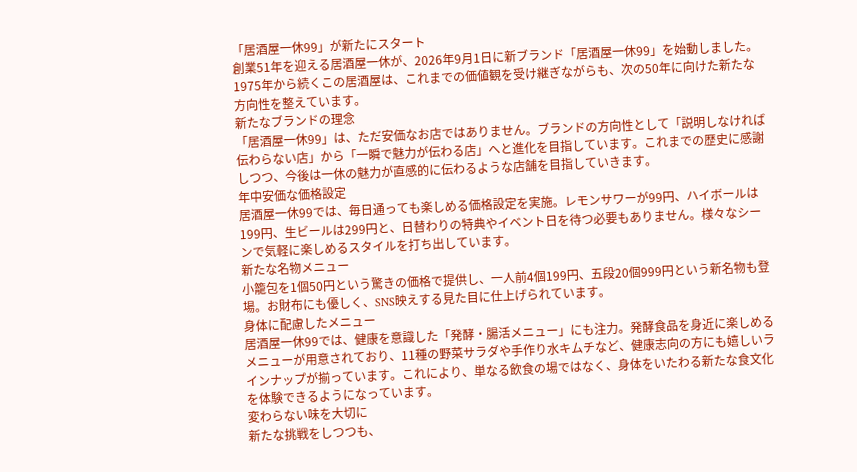「居酒屋一休99」が新たにスタート
創業51年を迎える居酒屋一休が、2026年9月1日に新ブランド「居酒屋一休99」を始動しました。1975年から続くこの居酒屋は、これまでの価値観を受け継ぎながらも、次の50年に向けた新たな方向性を整えています。
新たなブランドの理念
「居酒屋一休99」は、ただ安価なお店ではありません。ブランドの方向性として「説明しなければ伝わらない店」から「一瞬で魅力が伝わる店」へと進化を目指しています。これまでの歴史に感謝しつつ、今後は一休の魅力が直感的に伝わるような店舗を目指していきます。
年中安価な価格設定
居酒屋一休99では、毎日通っても楽しめる価格設定を実施。レモンサワーが99円、ハイボールは199円、生ビールは299円と、日替わりの特典やイベント日を待つ必要もありません。様々なシーンで気軽に楽しめるスタイルを打ち出しています。
新たな名物メニュー
小籠包を1個50円という驚きの価格で提供し、一人前4個199円、五段20個999円という新名物も登場。お財布にも優しく、SNS映えする見た目に仕上げられています。
身体に配慮したメニュー
居酒屋一休99では、健康を意識した「発酵・腸活メニュー」にも注力。発酵食品を身近に楽しめるメニューが用意されており、11種の野菜サラダや手作り水キムチなど、健康志向の方にも嬉しいラインナップが揃っています。これにより、単なる飲食の場ではなく、身体をいたわる新たな食文化を体験できるようになっています。
変わらない味を大切に
新たな挑戦をしつつも、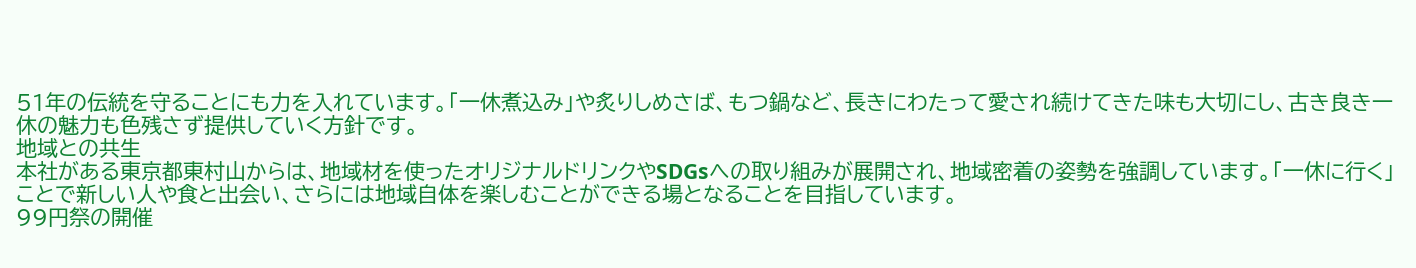51年の伝統を守ることにも力を入れています。「一休煮込み」や炙りしめさば、もつ鍋など、長きにわたって愛され続けてきた味も大切にし、古き良き一休の魅力も色残さず提供していく方針です。
地域との共生
本社がある東京都東村山からは、地域材を使ったオリジナルドリンクやSDGsへの取り組みが展開され、地域密着の姿勢を強調しています。「一休に行く」ことで新しい人や食と出会い、さらには地域自体を楽しむことができる場となることを目指しています。
99円祭の開催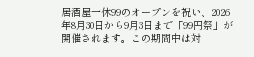居酒屋一休99のオープンを祝い、2026年8月30日から9月3日まで「99円祭」が開催されます。この期間中は対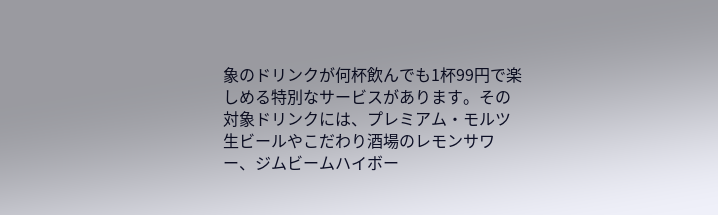象のドリンクが何杯飲んでも1杯99円で楽しめる特別なサービスがあります。その対象ドリンクには、プレミアム・モルツ生ビールやこだわり酒場のレモンサワー、ジムビームハイボー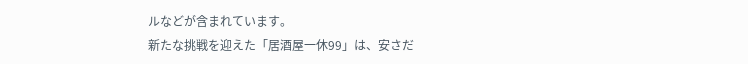ルなどが含まれています。
新たな挑戦を迎えた「居酒屋一休99」は、安さだ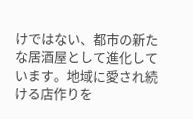けではない、都市の新たな居酒屋として進化しています。地域に愛され続ける店作りを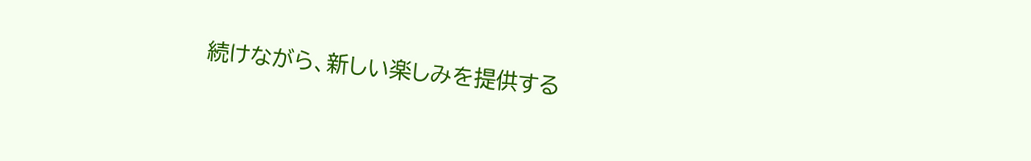続けながら、新しい楽しみを提供する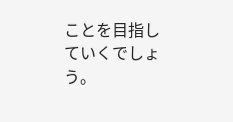ことを目指していくでしょう。